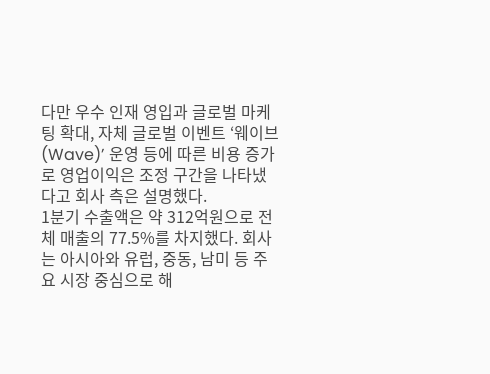다만 우수 인재 영입과 글로벌 마케팅 확대, 자체 글로벌 이벤트 ‘웨이브(Wave)’ 운영 등에 따른 비용 증가로 영업이익은 조정 구간을 나타냈다고 회사 측은 설명했다.
1분기 수출액은 약 312억원으로 전체 매출의 77.5%를 차지했다. 회사는 아시아와 유럽, 중동, 남미 등 주요 시장 중심으로 해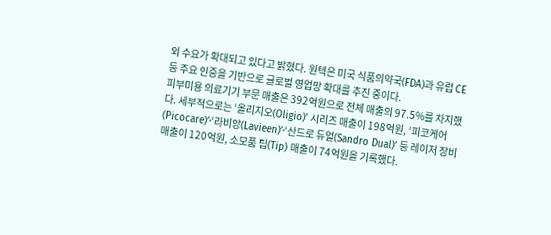외 수요가 확대되고 있다고 밝혔다. 원텍은 미국 식품의약국(FDA)과 유럽 CE 등 주요 인증을 기반으로 글로벌 영업망 확대를 추진 중이다.
피부미용 의료기기 부문 매출은 392억원으로 전체 매출의 97.5%를 차지했다. 세부적으로는 ‘올리지오(Oligio)’ 시리즈 매출이 198억원, ‘피코케어(Picocare)’·‘라비앙(Lavieen)’·‘산드로 듀얼(Sandro Dual)’ 등 레이저 장비 매출이 120억원, 소모품 팁(Tip) 매출이 74억원을 기록했다.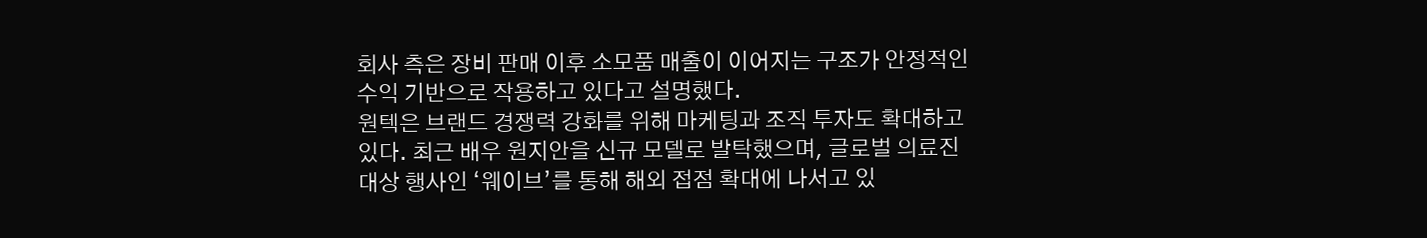회사 측은 장비 판매 이후 소모품 매출이 이어지는 구조가 안정적인 수익 기반으로 작용하고 있다고 설명했다.
원텍은 브랜드 경쟁력 강화를 위해 마케팅과 조직 투자도 확대하고 있다. 최근 배우 원지안을 신규 모델로 발탁했으며, 글로벌 의료진 대상 행사인 ‘웨이브’를 통해 해외 접점 확대에 나서고 있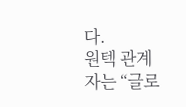다.
원텍 관계자는 “글로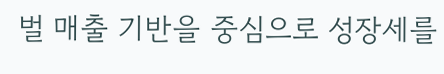벌 매출 기반을 중심으로 성장세를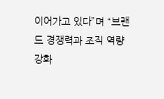이어가고 있다”며 “브랜드 경쟁력과 조직 역량 강화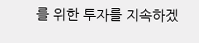를 위한 투자를 지속하겠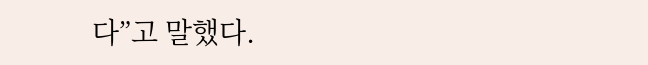다”고 말했다.